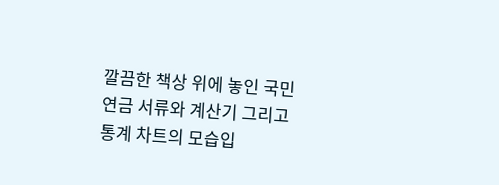깔끔한 책상 위에 놓인 국민연금 서류와 계산기 그리고 통계 차트의 모습입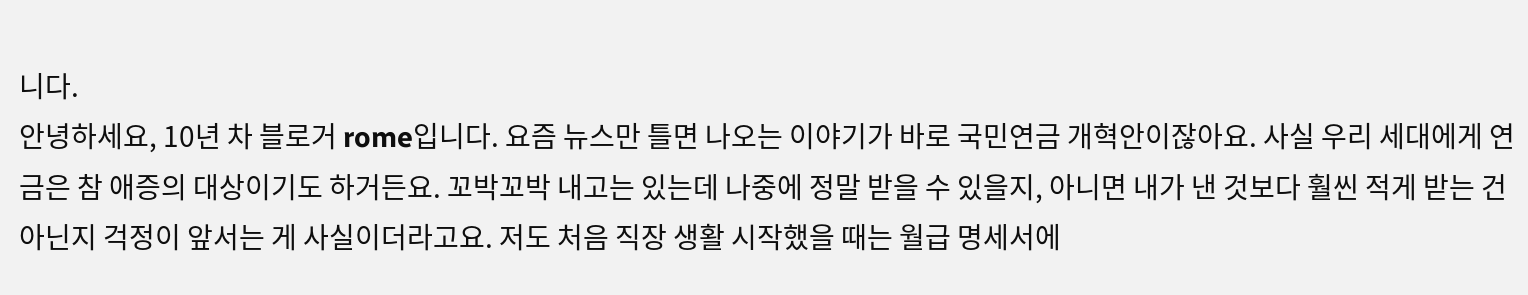니다.
안녕하세요, 10년 차 블로거 rome입니다. 요즘 뉴스만 틀면 나오는 이야기가 바로 국민연금 개혁안이잖아요. 사실 우리 세대에게 연금은 참 애증의 대상이기도 하거든요. 꼬박꼬박 내고는 있는데 나중에 정말 받을 수 있을지, 아니면 내가 낸 것보다 훨씬 적게 받는 건 아닌지 걱정이 앞서는 게 사실이더라고요. 저도 처음 직장 생활 시작했을 때는 월급 명세서에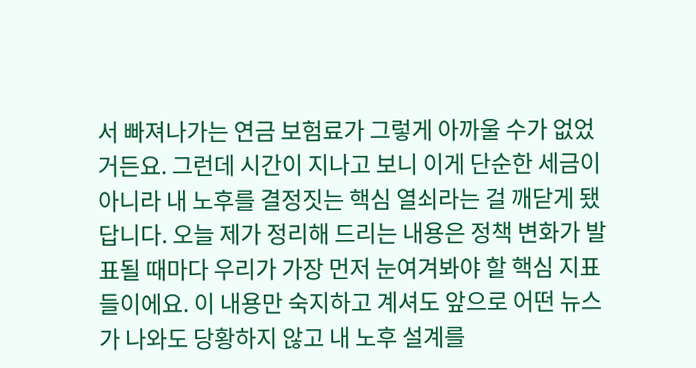서 빠져나가는 연금 보험료가 그렇게 아까울 수가 없었거든요. 그런데 시간이 지나고 보니 이게 단순한 세금이 아니라 내 노후를 결정짓는 핵심 열쇠라는 걸 깨닫게 됐답니다. 오늘 제가 정리해 드리는 내용은 정책 변화가 발표될 때마다 우리가 가장 먼저 눈여겨봐야 할 핵심 지표들이에요. 이 내용만 숙지하고 계셔도 앞으로 어떤 뉴스가 나와도 당황하지 않고 내 노후 설계를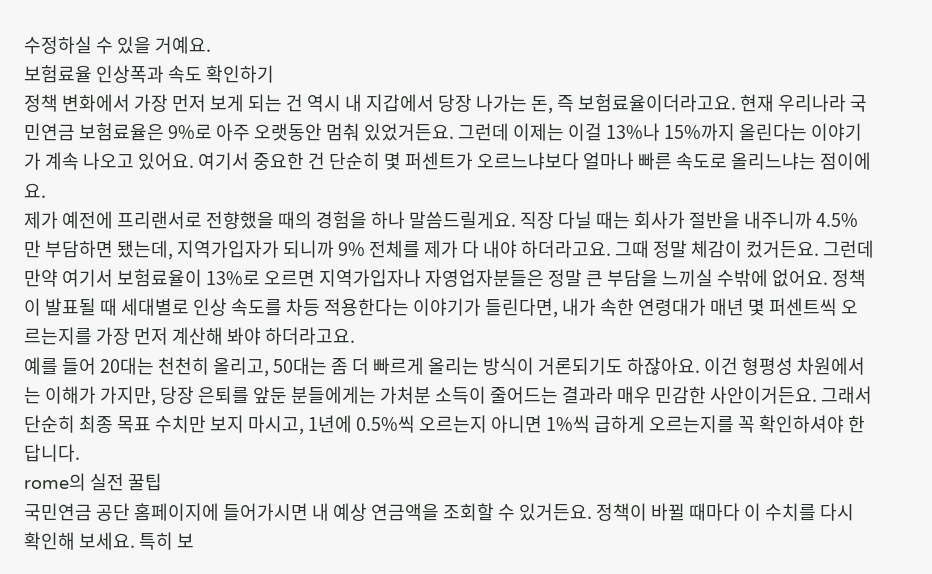수정하실 수 있을 거예요.
보험료율 인상폭과 속도 확인하기
정책 변화에서 가장 먼저 보게 되는 건 역시 내 지갑에서 당장 나가는 돈, 즉 보험료율이더라고요. 현재 우리나라 국민연금 보험료율은 9%로 아주 오랫동안 멈춰 있었거든요. 그런데 이제는 이걸 13%나 15%까지 올린다는 이야기가 계속 나오고 있어요. 여기서 중요한 건 단순히 몇 퍼센트가 오르느냐보다 얼마나 빠른 속도로 올리느냐는 점이에요.
제가 예전에 프리랜서로 전향했을 때의 경험을 하나 말씀드릴게요. 직장 다닐 때는 회사가 절반을 내주니까 4.5%만 부담하면 됐는데, 지역가입자가 되니까 9% 전체를 제가 다 내야 하더라고요. 그때 정말 체감이 컸거든요. 그런데 만약 여기서 보험료율이 13%로 오르면 지역가입자나 자영업자분들은 정말 큰 부담을 느끼실 수밖에 없어요. 정책이 발표될 때 세대별로 인상 속도를 차등 적용한다는 이야기가 들린다면, 내가 속한 연령대가 매년 몇 퍼센트씩 오르는지를 가장 먼저 계산해 봐야 하더라고요.
예를 들어 20대는 천천히 올리고, 50대는 좀 더 빠르게 올리는 방식이 거론되기도 하잖아요. 이건 형평성 차원에서는 이해가 가지만, 당장 은퇴를 앞둔 분들에게는 가처분 소득이 줄어드는 결과라 매우 민감한 사안이거든요. 그래서 단순히 최종 목표 수치만 보지 마시고, 1년에 0.5%씩 오르는지 아니면 1%씩 급하게 오르는지를 꼭 확인하셔야 한답니다.
rome의 실전 꿀팁
국민연금 공단 홈페이지에 들어가시면 내 예상 연금액을 조회할 수 있거든요. 정책이 바뀔 때마다 이 수치를 다시 확인해 보세요. 특히 보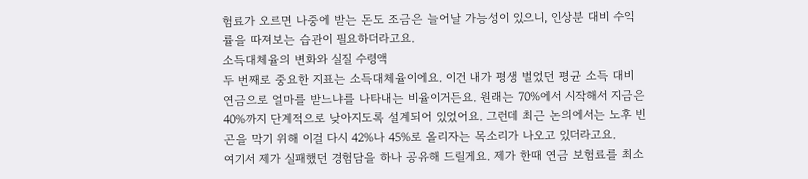험료가 오르면 나중에 받는 돈도 조금은 늘어날 가능성이 있으니, 인상분 대비 수익률을 따져보는 습관이 필요하더라고요.
소득대체율의 변화와 실질 수령액
두 번째로 중요한 지표는 소득대체율이에요. 이건 내가 평생 벌었던 평균 소득 대비 연금으로 얼마를 받느냐를 나타내는 비율이거든요. 원래는 70%에서 시작해서 지금은 40%까지 단계적으로 낮아지도록 설계되어 있었어요. 그런데 최근 논의에서는 노후 빈곤을 막기 위해 이걸 다시 42%나 45%로 올리자는 목소리가 나오고 있더라고요.
여기서 제가 실패했던 경험담을 하나 공유해 드릴게요. 제가 한때 연금 보험료를 최소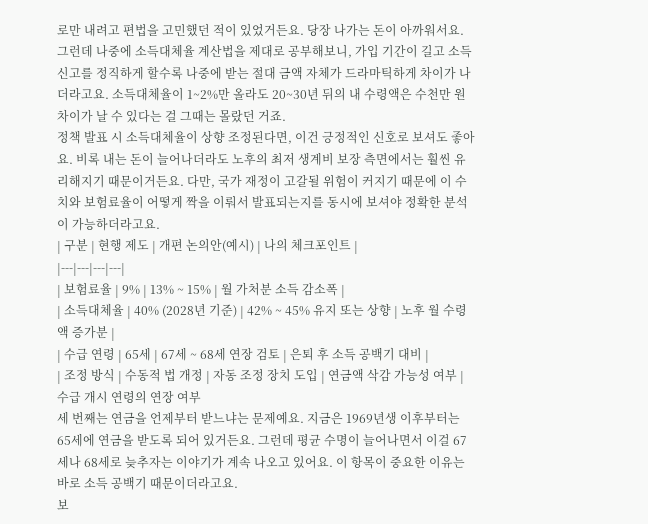로만 내려고 편법을 고민했던 적이 있었거든요. 당장 나가는 돈이 아까워서요. 그런데 나중에 소득대체율 계산법을 제대로 공부해보니, 가입 기간이 길고 소득 신고를 정직하게 할수록 나중에 받는 절대 금액 자체가 드라마틱하게 차이가 나더라고요. 소득대체율이 1~2%만 올라도 20~30년 뒤의 내 수령액은 수천만 원 차이가 날 수 있다는 걸 그때는 몰랐던 거죠.
정책 발표 시 소득대체율이 상향 조정된다면, 이건 긍정적인 신호로 보셔도 좋아요. 비록 내는 돈이 늘어나더라도 노후의 최저 생계비 보장 측면에서는 훨씬 유리해지기 때문이거든요. 다만, 국가 재정이 고갈될 위험이 커지기 때문에 이 수치와 보험료율이 어떻게 짝을 이뤄서 발표되는지를 동시에 보셔야 정확한 분석이 가능하더라고요.
| 구분 | 현행 제도 | 개편 논의안(예시) | 나의 체크포인트 |
|---|---|---|---|
| 보험료율 | 9% | 13% ~ 15% | 월 가처분 소득 감소폭 |
| 소득대체율 | 40% (2028년 기준) | 42% ~ 45% 유지 또는 상향 | 노후 월 수령액 증가분 |
| 수급 연령 | 65세 | 67세 ~ 68세 연장 검토 | 은퇴 후 소득 공백기 대비 |
| 조정 방식 | 수동적 법 개정 | 자동 조정 장치 도입 | 연금액 삭감 가능성 여부 |
수급 개시 연령의 연장 여부
세 번째는 연금을 언제부터 받느냐는 문제예요. 지금은 1969년생 이후부터는 65세에 연금을 받도록 되어 있거든요. 그런데 평균 수명이 늘어나면서 이걸 67세나 68세로 늦추자는 이야기가 계속 나오고 있어요. 이 항목이 중요한 이유는 바로 소득 공백기 때문이더라고요.
보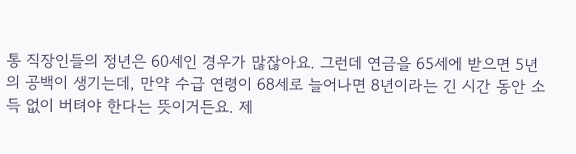통 직장인들의 정년은 60세인 경우가 많잖아요. 그런데 연금을 65세에 받으면 5년의 공백이 생기는데, 만약 수급 연령이 68세로 늘어나면 8년이라는 긴 시간 동안 소득 없이 버텨야 한다는 뜻이거든요. 제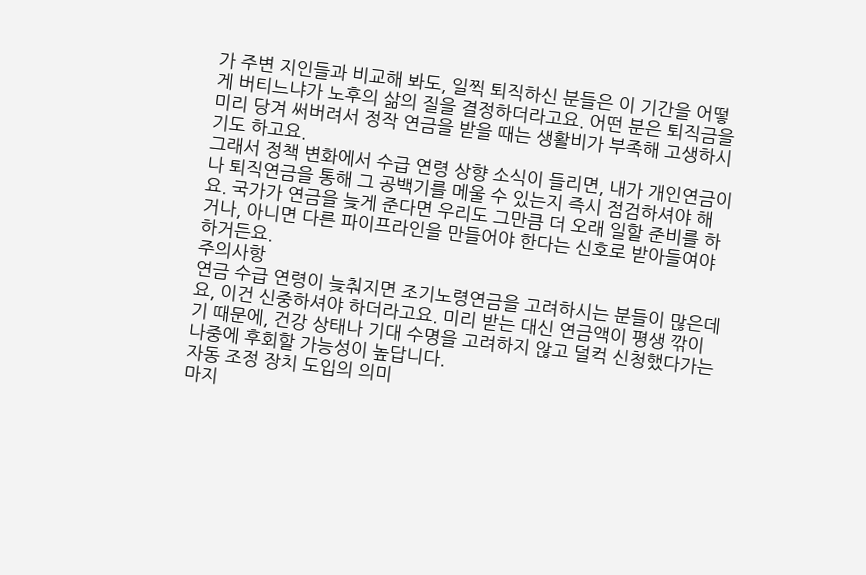가 주변 지인들과 비교해 봐도, 일찍 퇴직하신 분들은 이 기간을 어떻게 버티느냐가 노후의 삶의 질을 결정하더라고요. 어떤 분은 퇴직금을 미리 당겨 써버려서 정작 연금을 받을 때는 생활비가 부족해 고생하시기도 하고요.
그래서 정책 변화에서 수급 연령 상향 소식이 들리면, 내가 개인연금이나 퇴직연금을 통해 그 공백기를 메울 수 있는지 즉시 점검하셔야 해요. 국가가 연금을 늦게 준다면 우리도 그만큼 더 오래 일할 준비를 하거나, 아니면 다른 파이프라인을 만들어야 한다는 신호로 받아들여야 하거든요.
주의사항
연금 수급 연령이 늦춰지면 조기노령연금을 고려하시는 분들이 많은데요, 이건 신중하셔야 하더라고요. 미리 받는 대신 연금액이 평생 깎이기 때문에, 건강 상태나 기대 수명을 고려하지 않고 덜컥 신청했다가는 나중에 후회할 가능성이 높답니다.
자동 조정 장치 도입의 의미
마지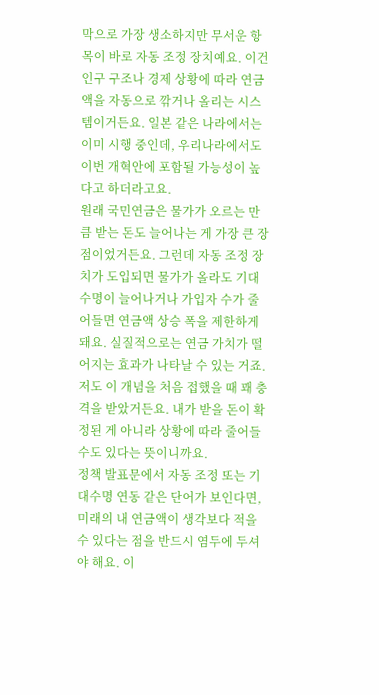막으로 가장 생소하지만 무서운 항목이 바로 자동 조정 장치예요. 이건 인구 구조나 경제 상황에 따라 연금액을 자동으로 깎거나 올리는 시스템이거든요. 일본 같은 나라에서는 이미 시행 중인데, 우리나라에서도 이번 개혁안에 포함될 가능성이 높다고 하더라고요.
원래 국민연금은 물가가 오르는 만큼 받는 돈도 늘어나는 게 가장 큰 장점이었거든요. 그런데 자동 조정 장치가 도입되면 물가가 올라도 기대 수명이 늘어나거나 가입자 수가 줄어들면 연금액 상승 폭을 제한하게 돼요. 실질적으로는 연금 가치가 떨어지는 효과가 나타날 수 있는 거죠. 저도 이 개념을 처음 접했을 때 꽤 충격을 받았거든요. 내가 받을 돈이 확정된 게 아니라 상황에 따라 줄어들 수도 있다는 뜻이니까요.
정책 발표문에서 자동 조정 또는 기대수명 연동 같은 단어가 보인다면, 미래의 내 연금액이 생각보다 적을 수 있다는 점을 반드시 염두에 두셔야 해요. 이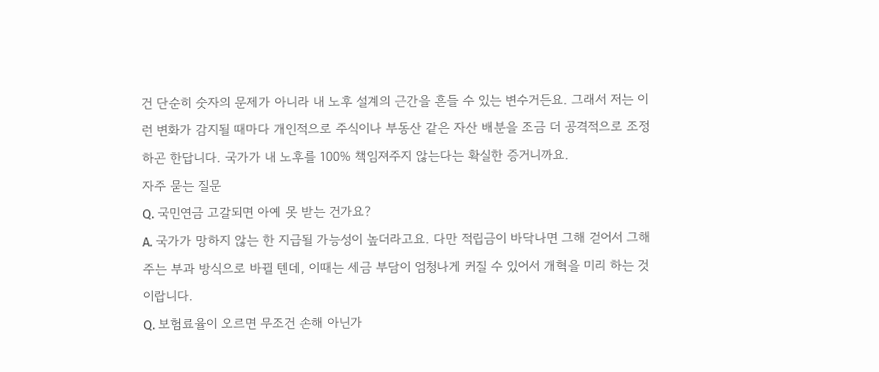건 단순히 숫자의 문제가 아니라 내 노후 설계의 근간을 흔들 수 있는 변수거든요. 그래서 저는 이런 변화가 감지될 때마다 개인적으로 주식이나 부동산 같은 자산 배분을 조금 더 공격적으로 조정하곤 한답니다. 국가가 내 노후를 100% 책임져주지 않는다는 확실한 증거니까요.
자주 묻는 질문
Q. 국민연금 고갈되면 아예 못 받는 건가요?
A. 국가가 망하지 않는 한 지급될 가능성이 높더라고요. 다만 적립금이 바닥나면 그해 걷어서 그해 주는 부과 방식으로 바뀔 텐데, 이때는 세금 부담이 엄청나게 커질 수 있어서 개혁을 미리 하는 것이랍니다.
Q. 보험료율이 오르면 무조건 손해 아닌가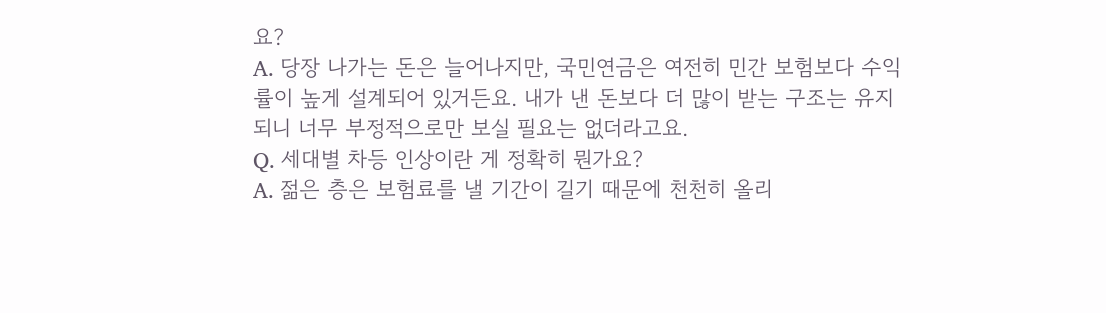요?
A. 당장 나가는 돈은 늘어나지만, 국민연금은 여전히 민간 보험보다 수익률이 높게 설계되어 있거든요. 내가 낸 돈보다 더 많이 받는 구조는 유지되니 너무 부정적으로만 보실 필요는 없더라고요.
Q. 세대별 차등 인상이란 게 정확히 뭔가요?
A. 젊은 층은 보험료를 낼 기간이 길기 때문에 천천히 올리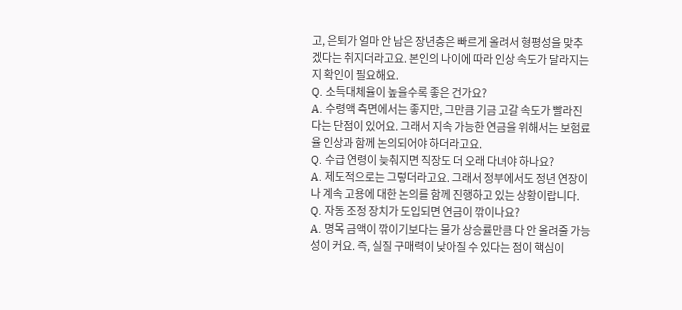고, 은퇴가 얼마 안 남은 장년층은 빠르게 올려서 형평성을 맞추겠다는 취지더라고요. 본인의 나이에 따라 인상 속도가 달라지는지 확인이 필요해요.
Q. 소득대체율이 높을수록 좋은 건가요?
A. 수령액 측면에서는 좋지만, 그만큼 기금 고갈 속도가 빨라진다는 단점이 있어요. 그래서 지속 가능한 연금을 위해서는 보험료율 인상과 함께 논의되어야 하더라고요.
Q. 수급 연령이 늦춰지면 직장도 더 오래 다녀야 하나요?
A. 제도적으로는 그렇더라고요. 그래서 정부에서도 정년 연장이나 계속 고용에 대한 논의를 함께 진행하고 있는 상황이랍니다.
Q. 자동 조정 장치가 도입되면 연금이 깎이나요?
A. 명목 금액이 깎이기보다는 물가 상승률만큼 다 안 올려줄 가능성이 커요. 즉, 실질 구매력이 낮아질 수 있다는 점이 핵심이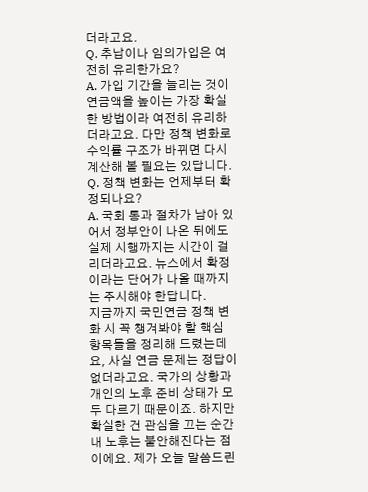더라고요.
Q. 추납이나 임의가입은 여전히 유리한가요?
A. 가입 기간을 늘리는 것이 연금액을 높이는 가장 확실한 방법이라 여전히 유리하더라고요. 다만 정책 변화로 수익률 구조가 바뀌면 다시 계산해 볼 필요는 있답니다.
Q. 정책 변화는 언제부터 확정되나요?
A. 국회 통과 절차가 남아 있어서 정부안이 나온 뒤에도 실제 시행까지는 시간이 걸리더라고요. 뉴스에서 확정이라는 단어가 나올 때까지는 주시해야 한답니다.
지금까지 국민연금 정책 변화 시 꼭 챙겨봐야 할 핵심 항목들을 정리해 드렸는데요, 사실 연금 문제는 정답이 없더라고요. 국가의 상황과 개인의 노후 준비 상태가 모두 다르기 때문이죠. 하지만 확실한 건 관심을 끄는 순간 내 노후는 불안해진다는 점이에요. 제가 오늘 말씀드린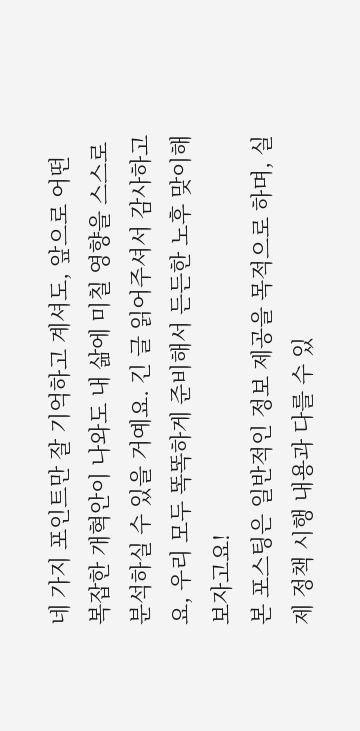네 가지 포인트만 잘 기억하고 계셔도, 앞으로 어떤 복잡한 개혁안이 나와도 내 삶에 미칠 영향을 스스로 분석하실 수 있을 거예요. 긴 글 읽어주셔서 감사하고요, 우리 모두 똑똑하게 준비해서 든든한 노후 맞이해 보자고요!
본 포스팅은 일반적인 정보 제공을 목적으로 하며, 실제 정책 시행 내용과 다를 수 있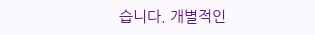습니다. 개별적인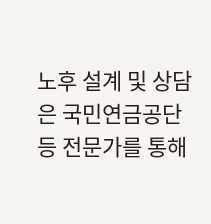노후 설계 및 상담은 국민연금공단 등 전문가를 통해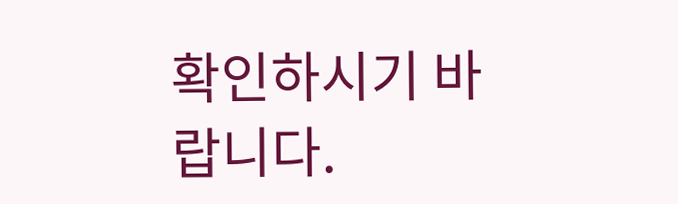확인하시기 바랍니다.